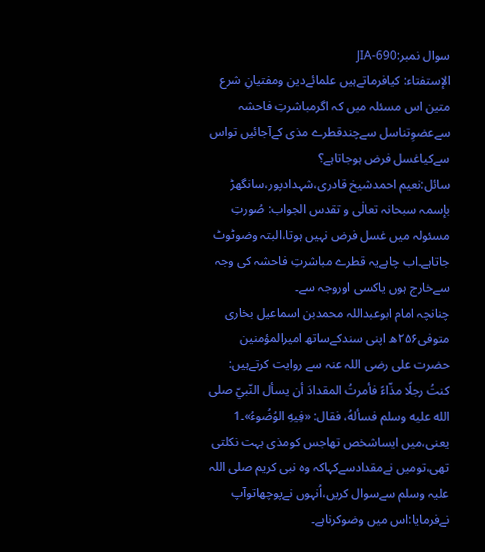سوال نمبر:JIA-690
الإستفتاء: کیافرماتےہیں علمائےدین ومفتیانِ شرع متین اس مسئلہ میں کہ اگرمباشرتِ فاحشہ سےعضوِتناسل سےچندقطرے مذی کےآجائیں تواس سےکیاغسل فرض ہوجاتاہے؟
سائل:نعیم احمدشیخ قادری،شہدادپور،سانگھڑ
بإسمہ سبحانہ تعالٰی و تقدس الجواب: صُورتِ مسئولہ میں غسل فرض نہیں ہوتا،البتہ وضوٹوٹ جاتاہے۔اب چاہےیہ قطرے مباشرتِ فاحشہ کی وجہ سےخارج ہوں یاکسی اوروجہ سے۔
چنانچہ امام ابوعبداللہ محمدبن اسماعیل بخاری متوفی۲۵۶ھ اپنی سندکےساتھ امیرالمؤمنین حضرت علی رضی اللہ عنہ سے روایت کرتےہیں:
كنتُ رجلًا مذّاءً فأمرتُ المقدادَ أن يسأل النّبيّ صلى الله عليه وسلم فسألهُ، فقال: «فِيهِ الوُضُوءُ»۔1
یعنی،میں ایساشخص تھاجس کومذی بہت نکلتی تھی،تومیں نےمقدادسےکہاکہ وہ نبی کریم صلی اللہ علیہ وسلم سےسوال کریں،اُنہوں نےپوچھاتوآپ نےفرمایا:اس میں وضوکرناہے۔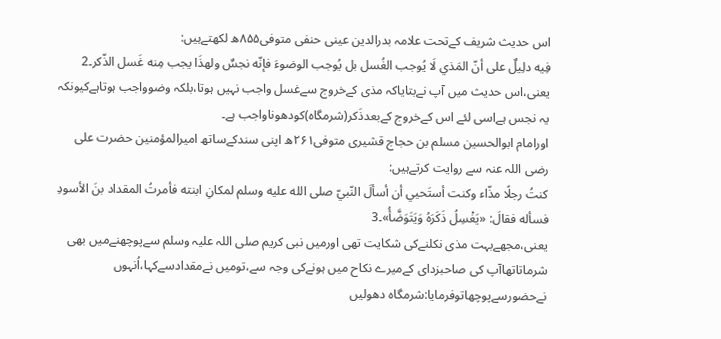اس حدیث شریف کےتحت علامہ بدرالدین عینی حنفی متوفی۸۵۵ھ لکھتےہیں:
فِيه دلِيلٌ على أنّ المَذي لَا يُوجب الغُسل بل يُوجب الوضوءَ فإنّه نجسٌ ولهذَا يجب مِنه غَسل الذّكر۔2
یعنی،اس حدیث میں آپ نےبتایاکہ مذی کےخروج سےغسل واجب نہیں ہوتا،بلکہ وضوواجب ہوتاہےکیونکہ یہ نجس ہےاسی لئے اس کےخروج کےبعدذَکر(شرمگاہ)کودھوناواجب ہے۔
اورامام ابوالحسین مسلم بن حجاج قشیری متوفی۲۶۱ھ اپنی سندکےساتھ امیرالمؤمنین حضرت علی رضی اللہ عنہ سے روایت کرتےہیں:
كنتُ رجلًا مذّاء وكنت أستَحيي أن أسألَ النّبيّ صلى الله عليه وسلم لمكانِ ابنته فأمرتُ المقداد بنَ الأسودِ فسأله فقالَ: «يَغْسِلُ ذَكَرَهُ وَيَتَوَضَّأُ»۔3
یعنی،مجھےبہت مذی نکلنےکی شکایت تھی اورمیں نبی کریم صلی اللہ علیہ وسلم سےپوچھنےمیں بھی شرماتاتھاآپ کی صاحبزدای کےمیرے نکاح میں ہونےکی وجہ سے،تومیں نےمقدادسےکہا،اُنہوں نےحضورسےپوچھاتوفرمایا:شرمگاہ دھولیں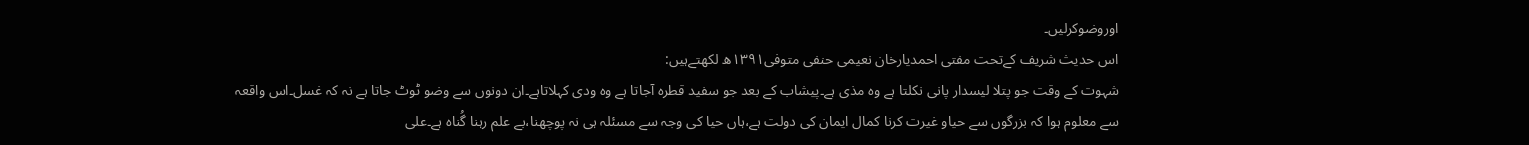اوروضوکرلیں۔
اس حدیث شریف کےتحت مفتی احمدیارخان نعیمی حنفی متوفی۱۳۹۱ھ لکھتےہیں:
شہوت کے وقت جو پتلا لیسدار پانی نکلتا ہے وہ مذی ہے۔پیشاب کے بعد جو سفید قطرہ آجاتا ہے وہ ودی کہلاتاہے۔ان دونوں سے وضو ٹوٹ جاتا ہے نہ کہ غسل۔اس واقعہ سے معلوم ہوا کہ بزرگوں سے حیاو غیرت کرنا کمال ایمان کی دولت ہے،ہاں حیا کی وجہ سے مسئلہ ہی نہ پوچھنا،بے علم رہنا گُناہ ہے۔علی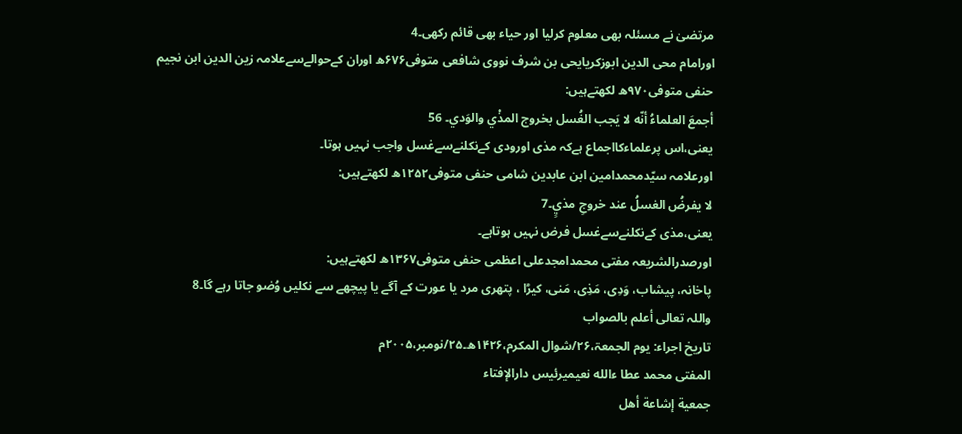مرتضیٰ نے مسئلہ بھی معلوم کرلیا اور حیاء بھی قائم رکھی۔4
اورامام محی الدین ابوزکریایحی بن شرف نووی شافعی متوفی۶۷۶ھ اوران کےحوالےسےعلامہ زین الدین ابن نجیم حنفی متوفی۹۷۰ھ لکھتےہیں:
أجمعَ العلماءُ أنّه لا يَجب الغُسل بخروج المذْي والوَدي۔ 56
یعنی،اس پرعلماءکااجماع ہےکہ مذی اورودی کےنکلنےسےغسل واجب نہیں ہوتا۔
اورعلامہ سیّدمحمدامین ابن عابدین شامی حنفی متوفی۱۲۵۲ھ لکھتےہیں:
لا يفرضُ الغسلُ عند خروجِ مذيٍ۔7
یعنی،مذی کےنکلنےسےغسل فرض نہیں ہوتاہے۔
اورصدرالشریعہ مفتی محمدامجدعلی اعظمی حنفی متوفی۱۳۶۷ھ لکھتےہیں:
پاخانہ، پیشاب، وَدِی، مَذِی، مَنی، کیڑا ، پتھری مرد یا عورت کے آگے یا پیچھے سے نکلیں وُضو جاتا رہے گا۔8
واللہ تعالی أعلم بالصواب
تاریخ اجراء: یوم الجمعۃ،۲۶/شوال المکرم،۱۴۲۶ھ۔۲۵/نومبر،۲۰۰۵م
المفتى محمد عطا ءالله نعيميرئیس دارالإفتاء
جمعية إشاعة أھل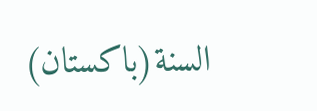السنة(باكستان)